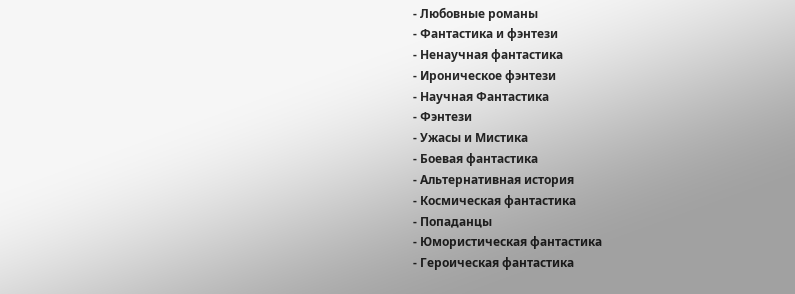- Любовные романы
- Фантастика и фэнтези
- Ненаучная фантастика
- Ироническое фэнтези
- Научная Фантастика
- Фэнтези
- Ужасы и Мистика
- Боевая фантастика
- Альтернативная история
- Космическая фантастика
- Попаданцы
- Юмористическая фантастика
- Героическая фантастика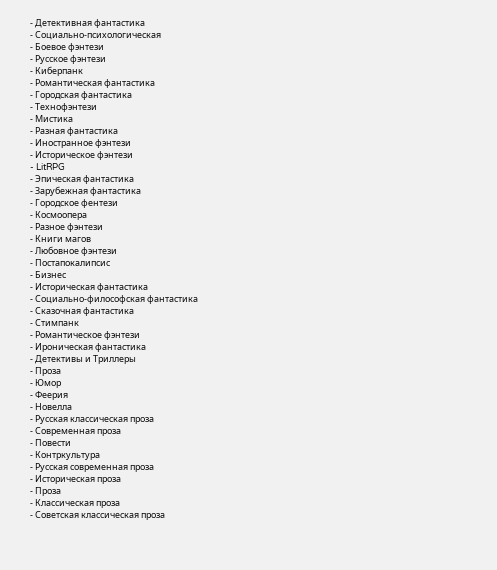- Детективная фантастика
- Социально-психологическая
- Боевое фэнтези
- Русское фэнтези
- Киберпанк
- Романтическая фантастика
- Городская фантастика
- Технофэнтези
- Мистика
- Разная фантастика
- Иностранное фэнтези
- Историческое фэнтези
- LitRPG
- Эпическая фантастика
- Зарубежная фантастика
- Городское фентези
- Космоопера
- Разное фэнтези
- Книги магов
- Любовное фэнтези
- Постапокалипсис
- Бизнес
- Историческая фантастика
- Социально-философская фантастика
- Сказочная фантастика
- Стимпанк
- Романтическое фэнтези
- Ироническая фантастика
- Детективы и Триллеры
- Проза
- Юмор
- Феерия
- Новелла
- Русская классическая проза
- Современная проза
- Повести
- Контркультура
- Русская современная проза
- Историческая проза
- Проза
- Классическая проза
- Советская классическая проза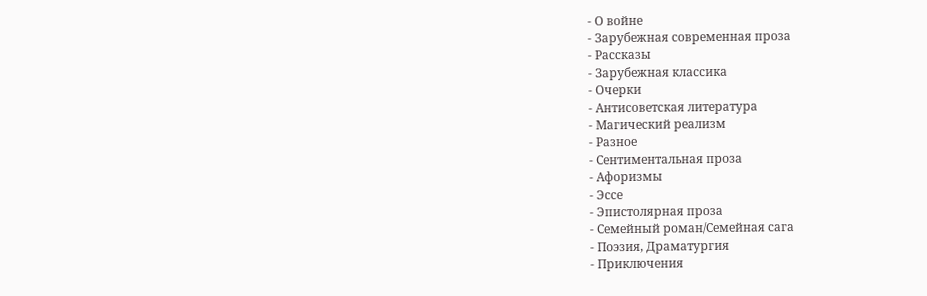- О войне
- Зарубежная современная проза
- Рассказы
- Зарубежная классика
- Очерки
- Антисоветская литература
- Магический реализм
- Разное
- Сентиментальная проза
- Афоризмы
- Эссе
- Эпистолярная проза
- Семейный роман/Семейная сага
- Поэзия, Драматургия
- Приключения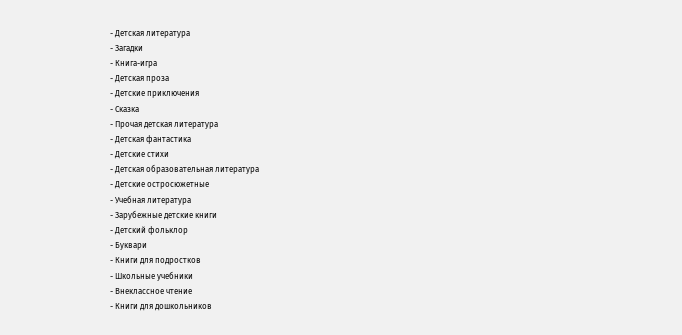- Детская литература
- Загадки
- Книга-игра
- Детская проза
- Детские приключения
- Сказка
- Прочая детская литература
- Детская фантастика
- Детские стихи
- Детская образовательная литература
- Детские остросюжетные
- Учебная литература
- Зарубежные детские книги
- Детский фольклор
- Буквари
- Книги для подростков
- Школьные учебники
- Внеклассное чтение
- Книги для дошкольников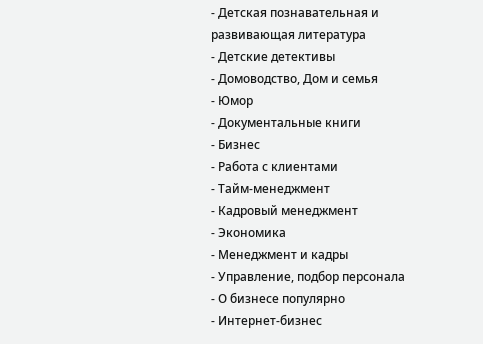- Детская познавательная и развивающая литература
- Детские детективы
- Домоводство, Дом и семья
- Юмор
- Документальные книги
- Бизнес
- Работа с клиентами
- Тайм-менеджмент
- Кадровый менеджмент
- Экономика
- Менеджмент и кадры
- Управление, подбор персонала
- О бизнесе популярно
- Интернет-бизнес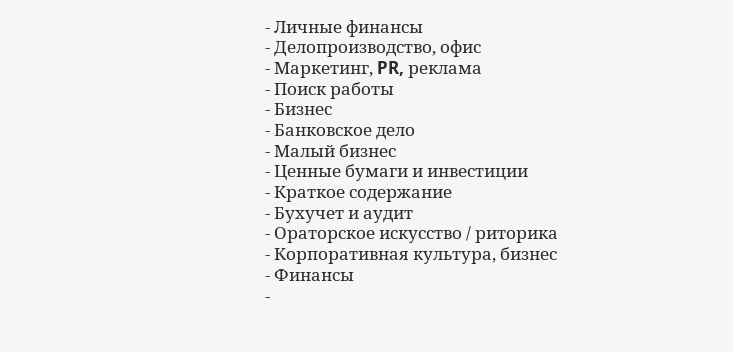- Личные финансы
- Делопроизводство, офис
- Маркетинг, PR, реклама
- Поиск работы
- Бизнес
- Банковское дело
- Малый бизнес
- Ценные бумаги и инвестиции
- Краткое содержание
- Бухучет и аудит
- Ораторское искусство / риторика
- Корпоративная культура, бизнес
- Финансы
-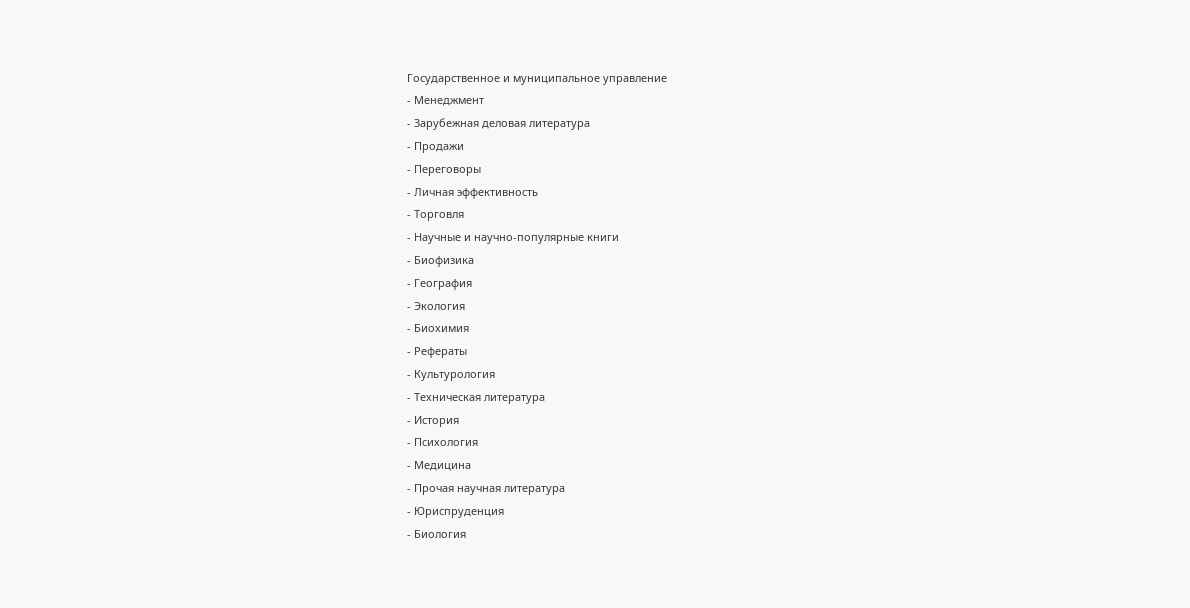Государственное и муниципальное управление
- Менеджмент
- Зарубежная деловая литература
- Продажи
- Переговоры
- Личная эффективность
- Торговля
- Научные и научно-популярные книги
- Биофизика
- География
- Экология
- Биохимия
- Рефераты
- Культурология
- Техническая литература
- История
- Психология
- Медицина
- Прочая научная литература
- Юриспруденция
- Биология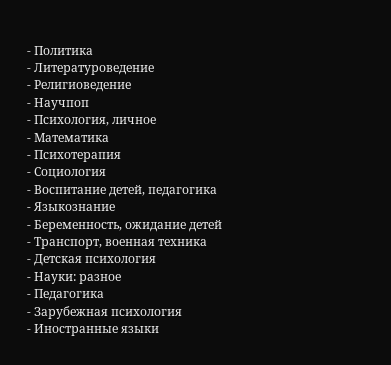- Политика
- Литературоведение
- Религиоведение
- Научпоп
- Психология, личное
- Математика
- Психотерапия
- Социология
- Воспитание детей, педагогика
- Языкознание
- Беременность, ожидание детей
- Транспорт, военная техника
- Детская психология
- Науки: разное
- Педагогика
- Зарубежная психология
- Иностранные языки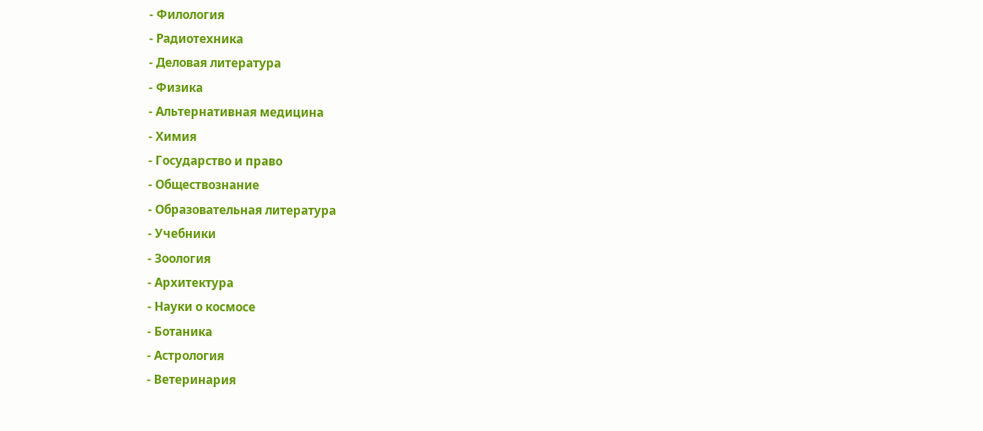- Филология
- Радиотехника
- Деловая литература
- Физика
- Альтернативная медицина
- Химия
- Государство и право
- Обществознание
- Образовательная литература
- Учебники
- Зоология
- Архитектура
- Науки о космосе
- Ботаника
- Астрология
- Ветеринария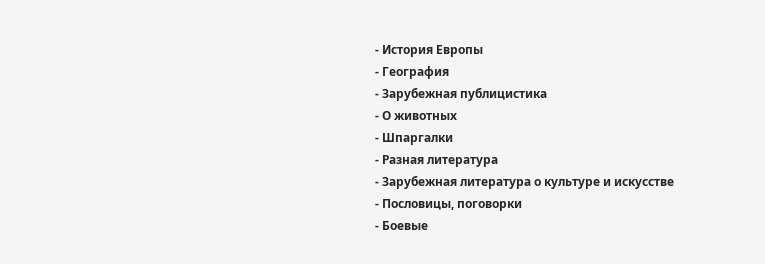- История Европы
- География
- Зарубежная публицистика
- О животных
- Шпаргалки
- Разная литература
- Зарубежная литература о культуре и искусстве
- Пословицы, поговорки
- Боевые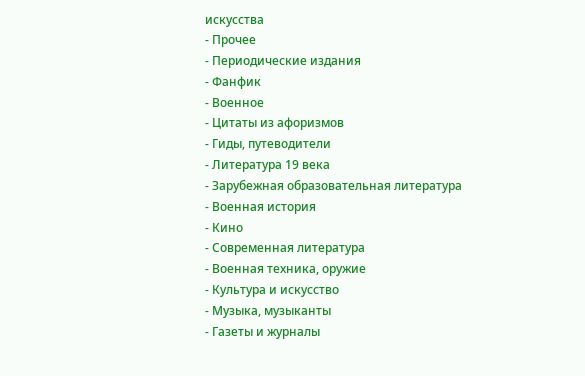искусства
- Прочее
- Периодические издания
- Фанфик
- Военное
- Цитаты из афоризмов
- Гиды, путеводители
- Литература 19 века
- Зарубежная образовательная литература
- Военная история
- Кино
- Современная литература
- Военная техника, оружие
- Культура и искусство
- Музыка, музыканты
- Газеты и журналы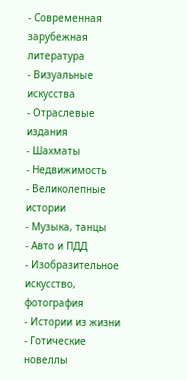- Современная зарубежная литература
- Визуальные искусства
- Отраслевые издания
- Шахматы
- Недвижимость
- Великолепные истории
- Музыка, танцы
- Авто и ПДД
- Изобразительное искусство, фотография
- Истории из жизни
- Готические новеллы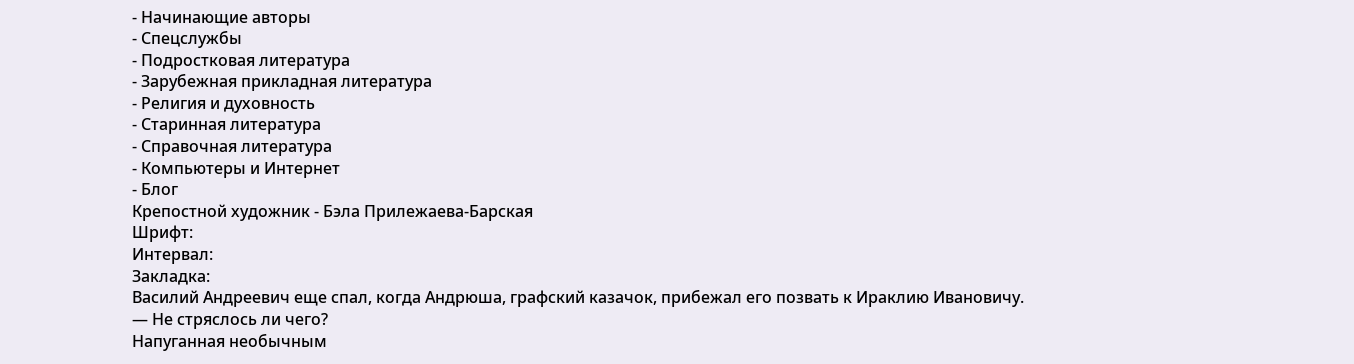- Начинающие авторы
- Спецслужбы
- Подростковая литература
- Зарубежная прикладная литература
- Религия и духовность
- Старинная литература
- Справочная литература
- Компьютеры и Интернет
- Блог
Крепостной художник - Бэла Прилежаева-Барская
Шрифт:
Интервал:
Закладка:
Василий Андреевич еще спал, когда Андрюша, графский казачок, прибежал его позвать к Ираклию Ивановичу.
— Не стряслось ли чего?
Напуганная необычным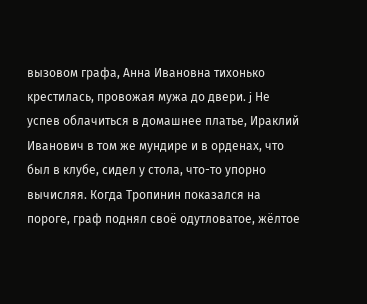вызовом графа, Анна Ивановна тихонько крестилась, провожая мужа до двери. j Не успев облачиться в домашнее платье, Ираклий Иванович в том же мундире и в орденах, что был в клубе, сидел у стола, что-то упорно вычисляя. Когда Тропинин показался на пороге, граф поднял своё одутловатое, жёлтое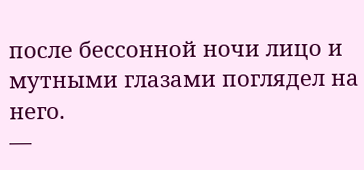после бессонной ночи лицо и мутными глазами поглядел на него.
—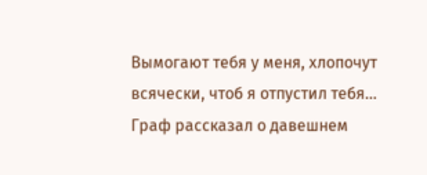Вымогают тебя у меня, хлопочут всячески, чтоб я отпустил тебя…
Граф рассказал о давешнем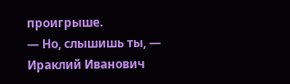проигрыше.
— Но, слышишь ты, — Ираклий Иванович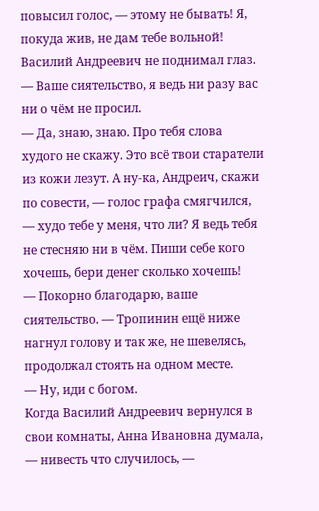повысил голос, — этому не бывать! Я, покуда жив, не дам тебе вольной!
Василий Андреевич не поднимал глаз.
— Ваше сиятельство, я ведь ни разу вас ни о чём не просил.
— Да, знаю, знаю. Про тебя слова худого не скажу. Это всё твои старатели из кожи лезут. А ну-ка, Андреич, скажи по совести, — голос графа смягчился, — худо тебе у меня, что ли? Я ведь тебя не стесняю ни в чём. Пиши себе кого хочешь, бери денег сколько хочешь!
— Покорно благодарю, ваше сиятельство. — Тропинин ещё ниже нагнул голову и так же, не шевелясь, продолжал стоять на одном месте.
— Ну, иди с богом.
Когда Василий Андреевич вернулся в свои комнаты, Анна Ивановна думала, — нивесть что случилось, —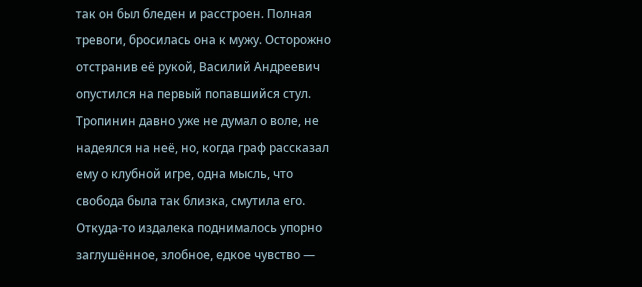так он был бледен и расстроен. Полная тревоги, бросилась она к мужу. Осторожно отстранив её рукой, Василий Андреевич опустился на первый попавшийся стул.
Тропинин давно уже не думал о воле, не надеялся на неё, но, когда граф рассказал ему о клубной игре, одна мысль, что свобода была так близка, смутила его. Откуда-то издалека поднималось упорно заглушённое, злобное, едкое чувство —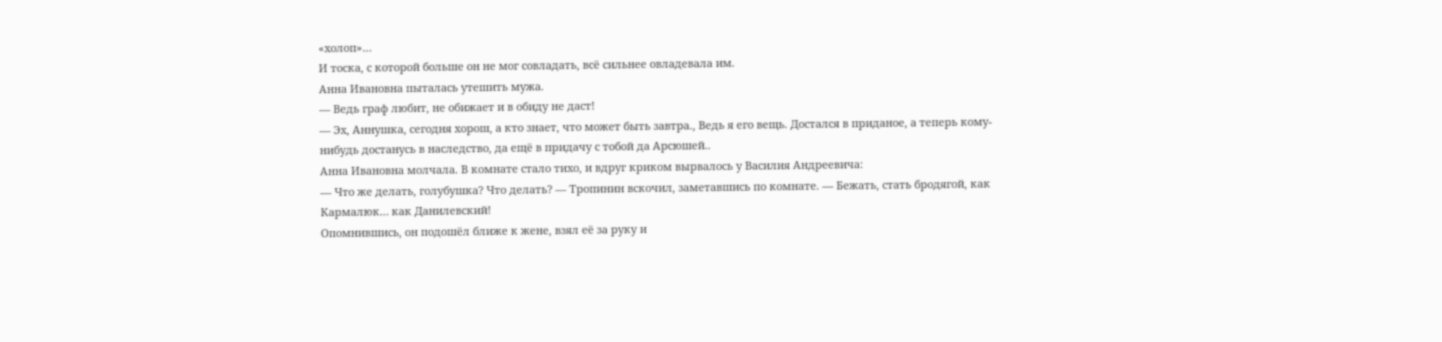«холоп»…
И тоска, с которой больше он не мог совладать, всё сильнее овладевала им.
Анна Ивановна пыталась утешить мужа.
— Ведь граф любит, не обижает и в обиду не даст!
— Эх, Аннушка, сегодня хорош, а кто знает, что может быть завтра., Ведь я его вещь. Достался в приданое, а теперь кому-нибудь достанусь в наследство, да ещё в придачу с тобой да Арсюшей..
Анна Ивановна молчала. В комнате стало тихо, и вдруг криком вырвалось у Василия Андреевича:
— Что же делать, голубушка? Что делать? — Тропинин вскочил, заметавшись по комнате. — Бежать, стать бродягой, как Кармалюк… как Данилевский!
Опомнившись, он подошёл ближе к жене, взял её за руку и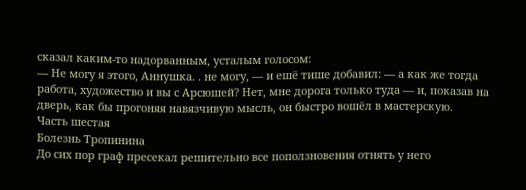сказал каким-то надорванным, усталым голосом:
— Не могу я этого, Аннушка. . не могу, — и ешё тише добавил: — а как же тогда работа, художество и вы с Арсюшей? Нет, мне дорога только туда — и, показав на дверь, как бы прогоняя навязчивую мысль, он быстро вошёл в мастерскую.
Часть шестая
Болезнь Тропинина
До сих пор граф пресекал решительно все поползновения отнять у него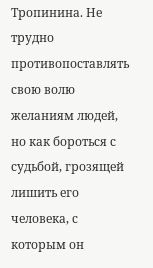Тропинина. Не трудно противопоставлять свою волю желаниям людей, но как бороться с судьбой, грозящей лишить его человека, с которым он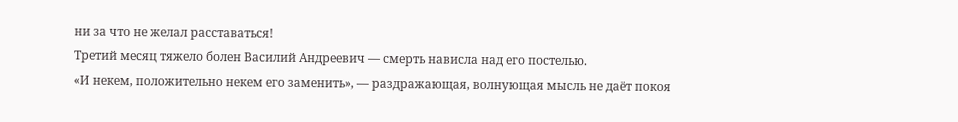ни за что не желал расставаться!
Третий месяц тяжело болен Василий Андреевич — смерть нависла над его постелью.
«И некем, положительно некем его заменить», — раздражающая, волнующая мысль не даёт покоя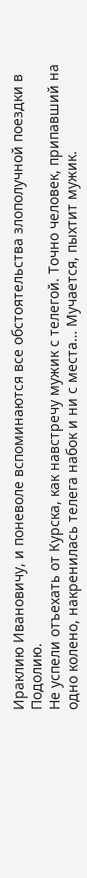Ираклию Ивановичу, и поневоле вспоминаются все обстоятельства злополучной поездки в Подолию.
Не успели отъехать от Курска, как навстречу мужик с телегой. Точно человек, припавший на одно колено, накренилась телега набок и ни с места… Мучается, пыхтит мужик.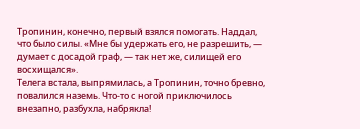Тропинин, конечно, первый взялся помогать. Наддал, что было силы. «Мне бы удержать его, не разрешить, — думает с досадой граф, — так нет же, силищей его восхищался».
Телега встала, выпрямилась, а Тропинин, точно бревно, повалился наземь. Что-то с ногой приключилось внезапно, разбухла, набрякла!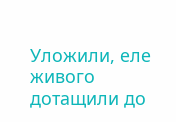Уложили, еле живого дотащили до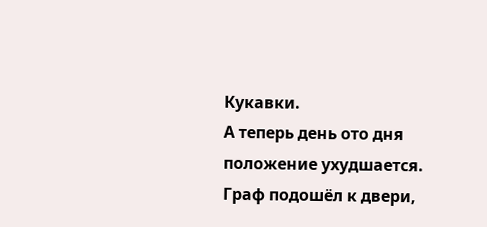Кукавки.
А теперь день ото дня положение ухудшается.
Граф подошёл к двери,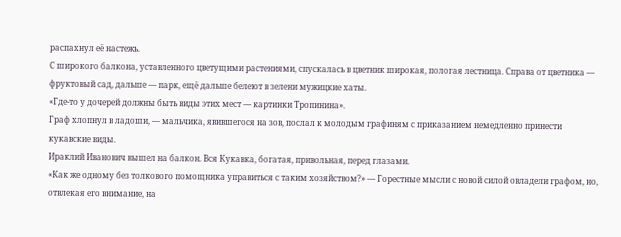распахнул её настежь.
С широкого балкона, уставленного цветущими растениями, спускалась в цветник широкая, пологая лестница. Справа от цветника — фруктовый сад, дальше — парк, ещё дальше белеют в зелени мужицкие хаты.
«Где-то у дочерей должны быть виды этих мест — картинки Тропинина».
Граф хлопнул в ладоши, — мальчика, явившегося на зов, послал к молодым графиням с приказанием немедленно принести кукавские виды.
Ираклий Иванович вышел на балкон. Вся Кукавка, богатая, привольная, перед глазами.
«Как же одному без толкового помощника управиться с таким хозяйством?» — Горестные мысли с новой силой овладели графом, но, отвлекая его внимание, на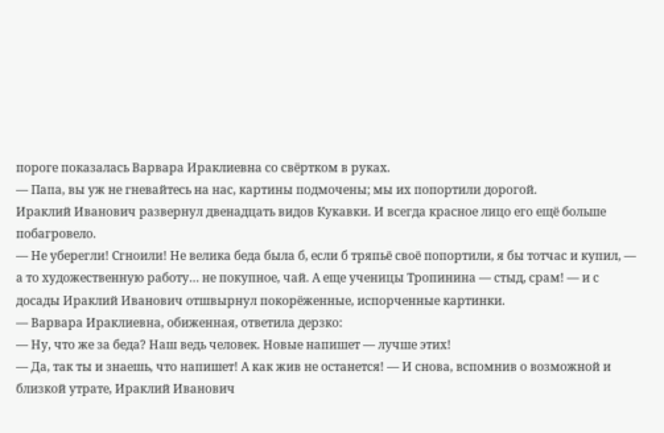пороге показалась Варвара Ираклиевна со свёртком в руках.
— Папа, вы уж не гневайтесь на нас, картины подмочены; мы их попортили дорогой.
Ираклий Иванович развернул двенадцать видов Кукавки. И всегда красное лицо его ещё больше побагровело.
— Не уберегли! Сгноили! Не велика беда была б, если б тряпьё своё попортили, я бы тотчас и купил, — а то художественную работу… не покупное, чай. А еще ученицы Тропинина — стыд, срам! — и с досады Ираклий Иванович отшвырнул покорёженные, испорченные картинки.
— Варвара Ираклиевна, обиженная, ответила дерзко:
— Ну, что же за беда? Наш ведь человек. Новые напишет — лучше этих!
— Да, так ты и знаешь, что напишет! А как жив не останется! — И снова, вспомнив о возможной и близкой утрате, Ираклий Иванович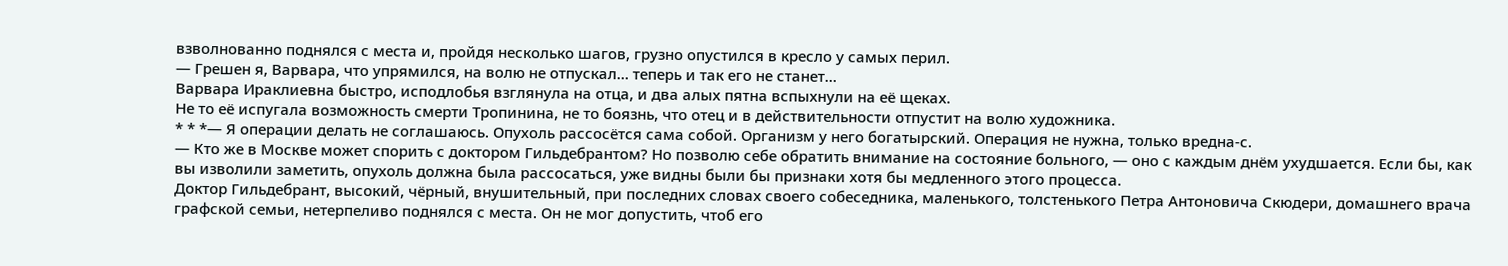взволнованно поднялся с места и, пройдя несколько шагов, грузно опустился в кресло у самых перил.
— Грешен я, Варвара, что упрямился, на волю не отпускал… теперь и так его не станет…
Варвара Ираклиевна быстро, исподлобья взглянула на отца, и два алых пятна вспыхнули на её щеках.
Не то её испугала возможность смерти Тропинина, не то боязнь, что отец и в действительности отпустит на волю художника.
* * *— Я операции делать не соглашаюсь. Опухоль рассосётся сама собой. Организм у него богатырский. Операция не нужна, только вредна-с.
— Кто же в Москве может спорить с доктором Гильдебрантом? Но позволю себе обратить внимание на состояние больного, — оно с каждым днём ухудшается. Если бы, как вы изволили заметить, опухоль должна была рассосаться, уже видны были бы признаки хотя бы медленного этого процесса.
Доктор Гильдебрант, высокий, чёрный, внушительный, при последних словах своего собеседника, маленького, толстенького Петра Антоновича Скюдери, домашнего врача графской семьи, нетерпеливо поднялся с места. Он не мог допустить, чтоб его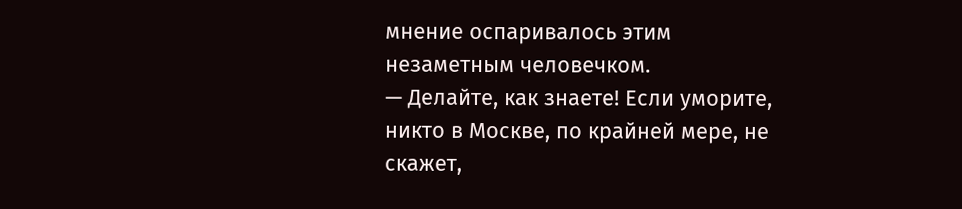мнение оспаривалось этим незаметным человечком.
— Делайте, как знаете! Если уморите, никто в Москве, по крайней мере, не скажет,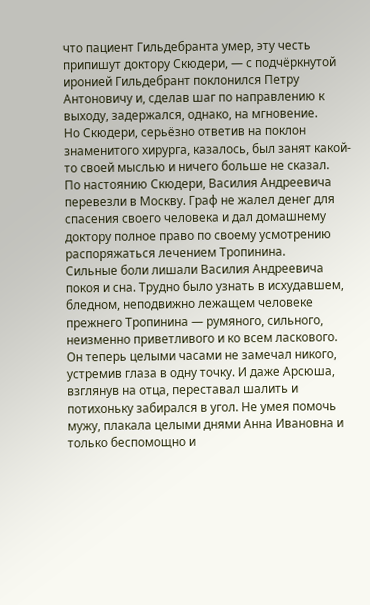что пациент Гильдебранта умер, эту честь припишут доктору Скюдери, — с подчёркнутой иронией Гильдебрант поклонился Петру Антоновичу и, сделав шаг по направлению к выходу, задержался, однако, на мгновение.
Но Скюдери, серьёзно ответив на поклон знаменитого хирурга, казалось, был занят какой-то своей мыслью и ничего больше не сказал.
По настоянию Скюдери, Василия Андреевича перевезли в Москву. Граф не жалел денег для спасения своего человека и дал домашнему доктору полное право по своему усмотрению распоряжаться лечением Тропинина.
Сильные боли лишали Василия Андреевича покоя и сна. Трудно было узнать в исхудавшем, бледном, неподвижно лежащем человеке прежнего Тропинина — румяного, сильного, неизменно приветливого и ко всем ласкового. Он теперь целыми часами не замечал никого, устремив глаза в одну точку. И даже Арсюша, взглянув на отца, переставал шалить и потихоньку забирался в угол. Не умея помочь мужу, плакала целыми днями Анна Ивановна и только беспомощно и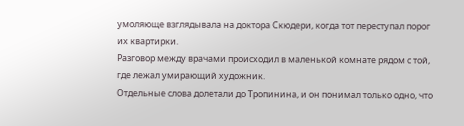умоляюще взглядывала на доктора Скюдери, когда тот переступал порог их квартирки.
Разговор между врачами происходил в маленькой комнате рядом с той, где лежал умирающий художник.
Отдельные слова долетали до Тропинина, и он понимал только одно, что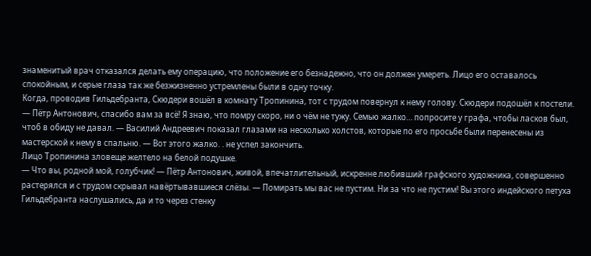знаменитый врач отказался делать ему операцию, что положение его безнадежно, что он должен умереть. Лицо его оставалось спокойным, и серые глаза так же безжизненно устремлены были в одну точку.
Когда, проводив Гильдебранта, Скюдери вошёл в комнату Тропинина, тот с трудом повернул к нему голову. Скюдери подошёл к постели.
— Пётр Антонович, спасибо вам за всё! Я знаю, что помру скоро, ни о чём не тужу. Семью жалко… попросите у графа, чтобы ласков был, чтоб в обиду не давал. — Василий Андреевич показал глазами на несколько холстов, которые по его просьбе были перенесены из мастерской к нему в спальню. — Вот этого жалко. . не успел закончить.
Лицо Тропинина зловеще желтело на белой подушке.
— Что вы, родной мой, голубчик! — Пётр Антонович, живой, впечатлительный, искренне любивший графского художника, совершенно растерялся и с трудом скрывал навёртывавшиеся слёзы. — Помирать мы вас не пустим. Ни за что не пустим! Вы этого индейского петуха Гильдебранта наслушались, да и то через стенку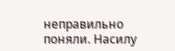неправильно поняли. Насилу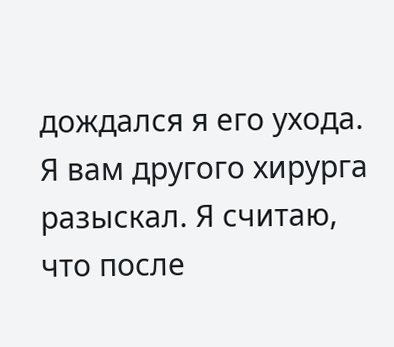дождался я его ухода. Я вам другого хирурга разыскал. Я считаю, что после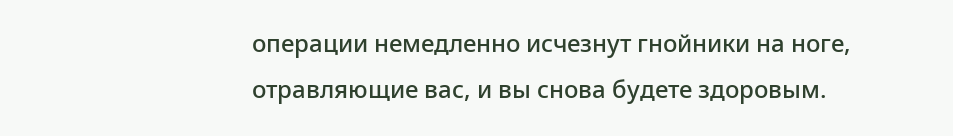операции немедленно исчезнут гнойники на ноге, отравляющие вас, и вы снова будете здоровым.